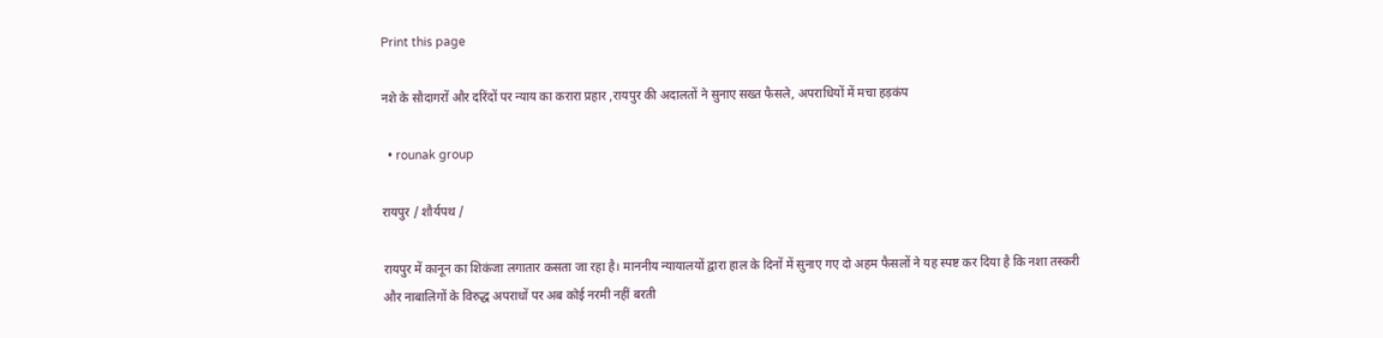Print this page

नशे के सौदागरों और दरिंदों पर न्याय का करारा प्रहार ,रायपुर की अदालतों ने सुनाए सख्त फैसले, अपराधियों में मचा हड़कंप

  • rounak group

रायपुर / शौर्यपथ /

रायपुर में कानून का शिकंजा लगातार कसता जा रहा है। माननीय न्यायालयों द्वारा हाल के दिनों में सुनाए गए दो अहम फैसलों ने यह स्पष्ट कर दिया है कि नशा तस्करी और नाबालिगों के विरुद्ध अपराधों पर अब कोई नरमी नहीं बरती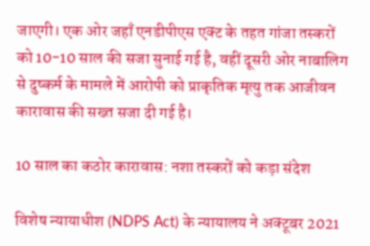जाएगी। एक ओर जहाँ एनडीपीएस एक्ट के तहत गांजा तस्करों को 10-10 साल की सजा सुनाई गई है, वहीं दूसरी ओर नाबालिग से दुष्कर्म के मामले में आरोपी को प्राकृतिक मृत्यु तक आजीवन कारावास की सख्त सजा दी गई है।

10 साल का कठोर कारावास: नशा तस्करों को कड़ा संदेश

विशेष न्यायाधीश (NDPS Act) के न्यायालय ने अक्टूबर 2021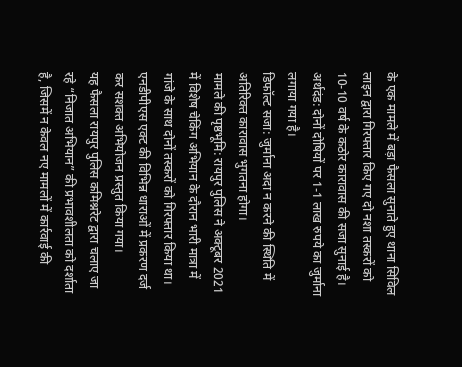के एक मामले में बड़ा फैसला सुनाते हुए थाना सिविल लाइन द्वारा गिरफ्तार किए गए दो नशा तस्करों को 10-10 वर्ष के कठोर कारावास की सजा सुनाई है।
अर्थदंड: दोनों दोषियों पर 1-1 लाख रुपये का जुर्माना लगाया गया है।
डिफॉल्ट सजा: जुर्माना अदा न करने की स्थिति में अतिरिक्त कारावास भुगतना होगा।
मामले की पृष्ठभूमि: रायपुर पुलिस ने अक्टूबर 2021 में विशेष चेकिंग अभियान के दौरान भारी मात्रा में गांजे के साथ दोनों तस्करों को गिरफ्तार किया था। एनडीपीएस एक्ट की विभिन्न धाराओं में प्रकरण दर्ज कर सशक्त अभियोजन प्रस्तुत किया गया।
यह फैसला रायपुर पुलिस कमिश्नरेट द्वारा चलाए जा रहे “निजात अभियान” की प्रभावशीलता को दर्शाता है, जिसमें न केवल नए मामलों में कार्रवाई की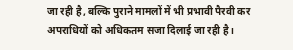जा रही है, बल्कि पुराने मामलों में भी प्रभावी पैरवी कर अपराधियों को अधिकतम सजा दिलाई जा रही है।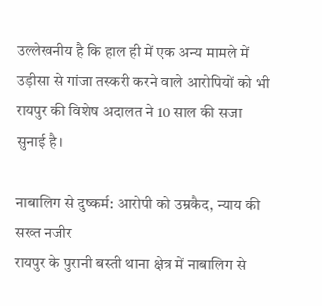उल्लेखनीय है कि हाल ही में एक अन्य मामले में उड़ीसा से गांजा तस्करी करने वाले आरोपियों को भी रायपुर की विशेष अदालत ने 10 साल की सजा सुनाई है।

नाबालिग से दुष्कर्म: आरोपी को उम्रकैद, न्याय की सख्त नजीर
रायपुर के पुरानी बस्ती थाना क्षेत्र में नाबालिग से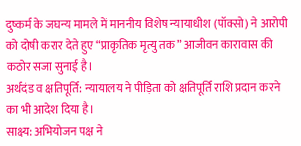दुष्कर्म के जघन्य मामले में माननीय विशेष न्यायाधीश (पॉक्सो) ने आरोपी को दोषी करार देते हुए “प्राकृतिक मृत्यु तक” आजीवन कारावास की कठोर सजा सुनाई है।
अर्थदंड व क्षतिपूर्ति: न्यायालय ने पीड़िता को क्षतिपूर्ति राशि प्रदान करने का भी आदेश दिया है।
साक्ष्य: अभियोजन पक्ष ने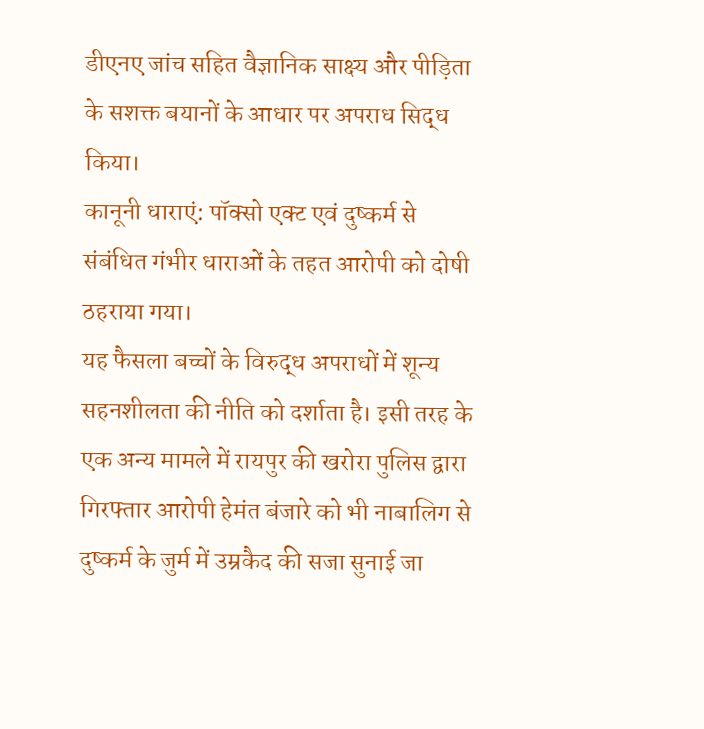डीएनए जांच सहित वैज्ञानिक साक्ष्य और पीड़िता के सशक्त बयानों के आधार पर अपराध सिद्ध किया।
कानूनी धाराएं: पॉक्सो एक्ट एवं दुष्कर्म से संबंधित गंभीर धाराओं के तहत आरोपी को दोषी ठहराया गया।
यह फैसला बच्चों के विरुद्ध अपराधों में शून्य सहनशीलता की नीति को दर्शाता है। इसी तरह के एक अन्य मामले में रायपुर की खरोरा पुलिस द्वारा गिरफ्तार आरोपी हेमंत बंजारे को भी नाबालिग से दुष्कर्म के जुर्म में उम्रकैद की सजा सुनाई जा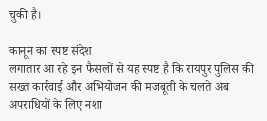चुकी है।

कानून का स्पष्ट संदेश
लगातार आ रहे इन फैसलों से यह स्पष्ट है कि रायपुर पुलिस की सख्त कार्रवाई और अभियोजन की मजबूती के चलते अब अपराधियों के लिए नशा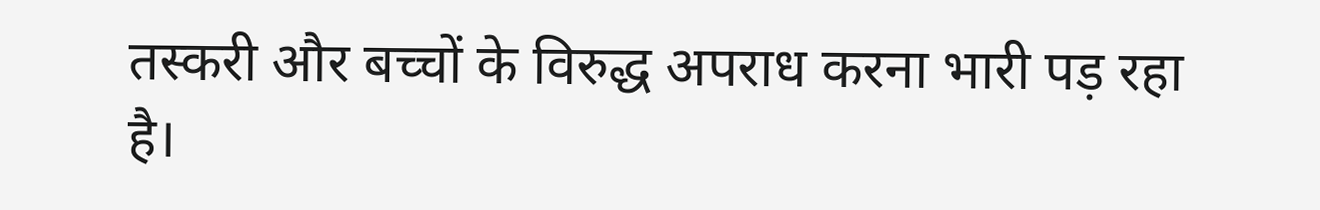तस्करी और बच्चों के विरुद्ध अपराध करना भारी पड़ रहा है।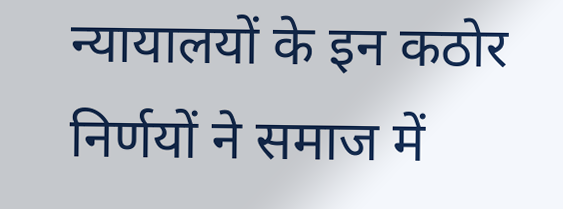न्यायालयों के इन कठोर निर्णयों ने समाज में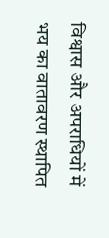विश्वास और अपराधियों में भय का वातावरण स्थापित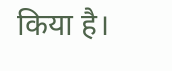किया है।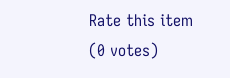Rate this item
(0 votes)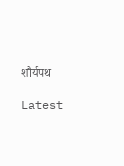शौर्यपथ

Latest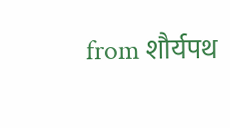from शौर्यपथ